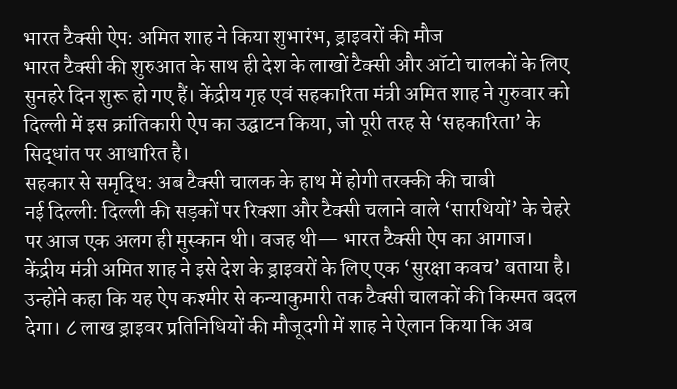भारत टैक्सी ऐप: अमित शाह ने किया शुभारंभ, ड्राइवरों की मौज
भारत टैक्सी की शुरुआत के साथ ही देश के लाखों टैक्सी और ऑटो चालकों के लिए सुनहरे दिन शुरू हो गए हैं। केंद्रीय गृह एवं सहकारिता मंत्री अमित शाह ने गुरुवार को दिल्ली में इस क्रांतिकारी ऐप का उद्घाटन किया, जो पूरी तरह से ‘सहकारिता’ के सिद्धांत पर आधारित है।
सहकार से समृद्धि: अब टैक्सी चालक के हाथ में होगी तरक्की की चाबी
नई दिल्ली: दिल्ली की सड़कों पर रिक्शा और टैक्सी चलाने वाले ‘सारथियों’ के चेहरे पर आज एक अलग ही मुस्कान थी। वजह थी— भारत टैक्सी ऐप का आगाज। केंद्रीय मंत्री अमित शाह ने इसे देश के ड्राइवरों के लिए एक ‘सुरक्षा कवच’ बताया है। उन्होंने कहा कि यह ऐप कश्मीर से कन्याकुमारी तक टैक्सी चालकों की किस्मत बदल देगा। ८ लाख ड्राइवर प्रतिनिधियों की मौजूदगी में शाह ने ऐलान किया कि अब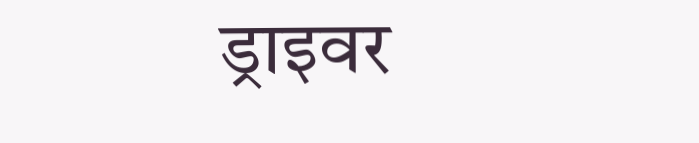ड्राइवर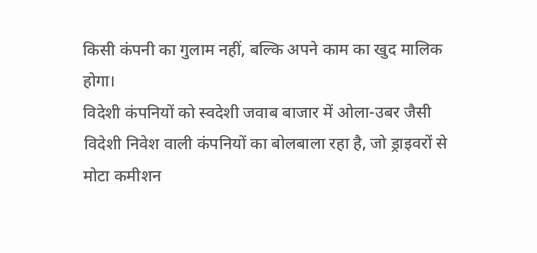किसी कंपनी का गुलाम नहीं, बल्कि अपने काम का खुद मालिक होगा।
विदेशी कंपनियों को स्वदेशी जवाब बाजार में ओला-उबर जैसी विदेशी निवेश वाली कंपनियों का बोलबाला रहा है, जो ड्राइवरों से मोटा कमीशन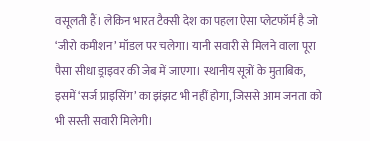वसूलती हैं। लेकिन भारत टैक्सी देश का पहला ऐसा प्लेटफॉर्म है जो ‘जीरो कमीशन’ मॉडल पर चलेगा। यानी सवारी से मिलने वाला पूरा पैसा सीधा ड्राइवर की जेब में जाएगा। स्थानीय सूत्रों के मुताबिक, इसमें ‘सर्ज प्राइसिंग’ का झंझट भी नहीं होगा, जिससे आम जनता को भी सस्ती सवारी मिलेगी।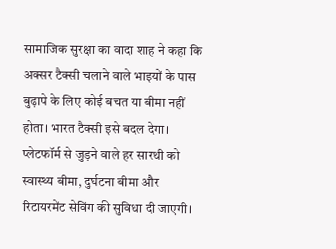सामाजिक सुरक्षा का वादा शाह ने कहा कि अक्सर टैक्सी चलाने वाले भाइयों के पास बुढ़ापे के लिए कोई बचत या बीमा नहीं होता। भारत टैक्सी इसे बदल देगा। प्लेटफॉर्म से जुड़ने वाले हर सारथी को स्वास्थ्य बीमा, दुर्घटना बीमा और रिटायरमेंट सेविंग की सुविधा दी जाएगी।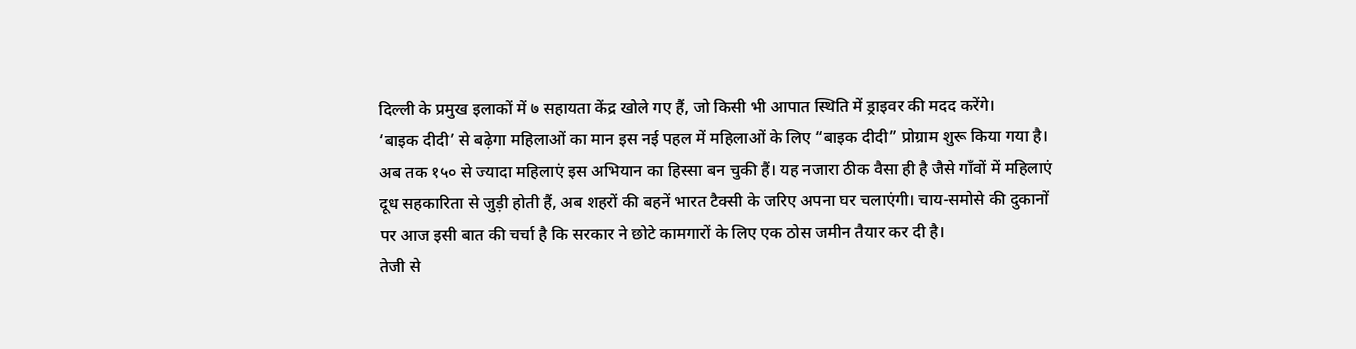दिल्ली के प्रमुख इलाकों में ७ सहायता केंद्र खोले गए हैं, जो किसी भी आपात स्थिति में ड्राइवर की मदद करेंगे।
‘बाइक दीदी’ से बढ़ेगा महिलाओं का मान इस नई पहल में महिलाओं के लिए “बाइक दीदी” प्रोग्राम शुरू किया गया है। अब तक १५० से ज्यादा महिलाएं इस अभियान का हिस्सा बन चुकी हैं। यह नजारा ठीक वैसा ही है जैसे गाँवों में महिलाएं दूध सहकारिता से जुड़ी होती हैं, अब शहरों की बहनें भारत टैक्सी के जरिए अपना घर चलाएंगी। चाय-समोसे की दुकानों पर आज इसी बात की चर्चा है कि सरकार ने छोटे कामगारों के लिए एक ठोस जमीन तैयार कर दी है।
तेजी से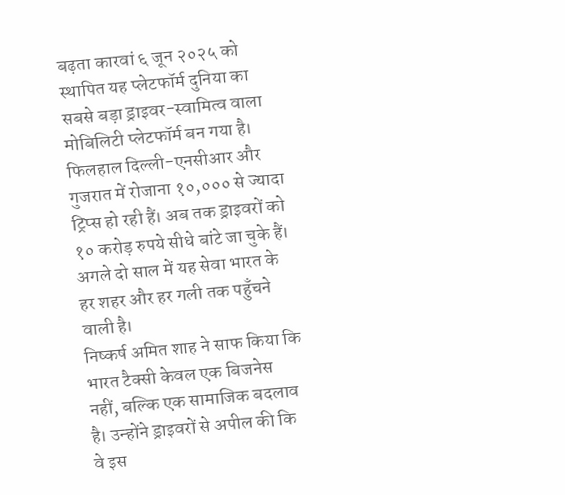बढ़ता कारवां ६ जून २०२५ को स्थापित यह प्लेटफॉर्म दुनिया का सबसे बड़ा ड्राइवर-स्वामित्व वाला मोबिलिटी प्लेटफॉर्म बन गया है। फिलहाल दिल्ली-एनसीआर और गुजरात में रोजाना १०,००० से ज्यादा ट्रिप्स हो रही हैं। अब तक ड्राइवरों को १० करोड़ रुपये सीधे बांटे जा चुके हैं। अगले दो साल में यह सेवा भारत के हर शहर और हर गली तक पहुँचने वाली है।
निष्कर्ष अमित शाह ने साफ किया कि भारत टैक्सी केवल एक बिजनेस नहीं, बल्कि एक सामाजिक बदलाव है। उन्होंने ड्राइवरों से अपील की कि वे इस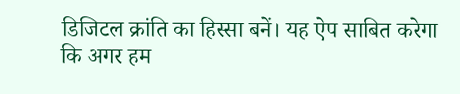डिजिटल क्रांति का हिस्सा बनें। यह ऐप साबित करेगा कि अगर हम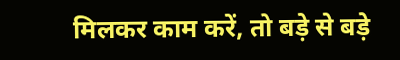मिलकर काम करें, तो बड़े से बड़े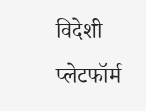विदेशी प्लेटफॉर्म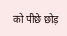को पीछे छोड़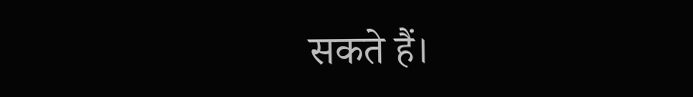सकते हैं।